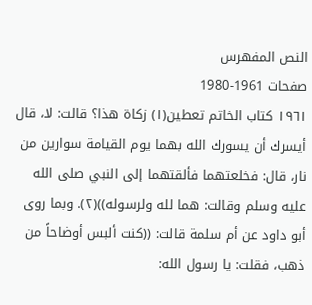النص المفهرس
صفحات 1961-1980
١٩٦١ كتاب الخاتم تعطين(١) زكاة هذا؟ قالت: لا، قال أيسرك أن يسورك الله بهما يوم القيامة سوارين من نار، قال: فخلعتهما فألقتهما إلى النبي صلى الله عليه وسلم وقالت: هما لله ولرسوله))(٢). وبما روى أبو داود عن أم سلمة قالت: ((كنت ألبس أوضاحاً من ذهب، فقلت: يا رسول الله: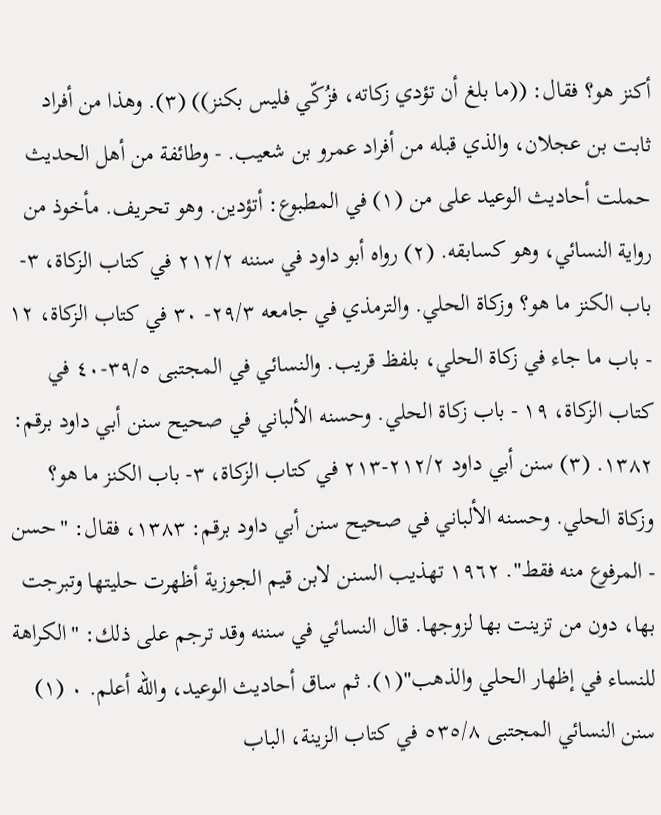أكنز هو؟ فقال: ((ما بلغ أن تؤدي زكاته، فزُكّي فليس بكنز)) (٣). وهذا من أفراد ثابت بن عجلان، والذي قبله من أفراد عمرو بن شعيب. - وطائفة من أهل الحديث حملت أحاديث الوعيد على من (١) في المطبوع: أتؤدين. وهو تحريف. مأخوذ من رواية النسائي، وهو كسابقه. (٢) رواه أبو داود في سننه ٢١٢/٢ في كتاب الزكاة، ٣- باب الكنز ما هو؟ وزكاة الحلي. والترمذي في جامعه ٢٩/٣- ٣٠ في كتاب الزكاة، ١٢ - باب ما جاء في زكاة الحلي، بلفظ قريب. والنسائي في المجتبى ٣٩/٥-٤٠ في كتاب الزكاة، ١٩ - باب زكاة الحلي. وحسنه الألباني في صحيح سنن أبي داود برقم: ١٣٨٢. (٣) سنن أبي داود ٢١٢/٢-٢١٣ في كتاب الزكاة، ٣- باب الكنز ما هو؟ وزكاة الحلي. وحسنه الألباني في صحيح سنن أبي داود برقم: ١٣٨٣، فقال: "حسن - المرفوع منه فقط". ١٩٦٢ تهذيب السنن لابن قيم الجوزية أظهرت حليتها وتبرجت بها، دون من تزينت بها لزوجها. قال النسائي في سننه وقد ترجم على ذلك: "الكراهة للنساء في إظهار الحلي والذهب"(١). ثم ساق أحاديث الوعيد، والله أعلم. ٠ (١) سنن النسائي المجتبى ٥٣٥/٨ في كتاب الزينة، الباب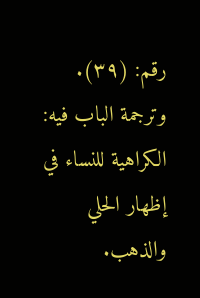رقم: (٣٩). وترجمة الباب فيه: الكراهية للنساء في إظهار الحلي والذهب.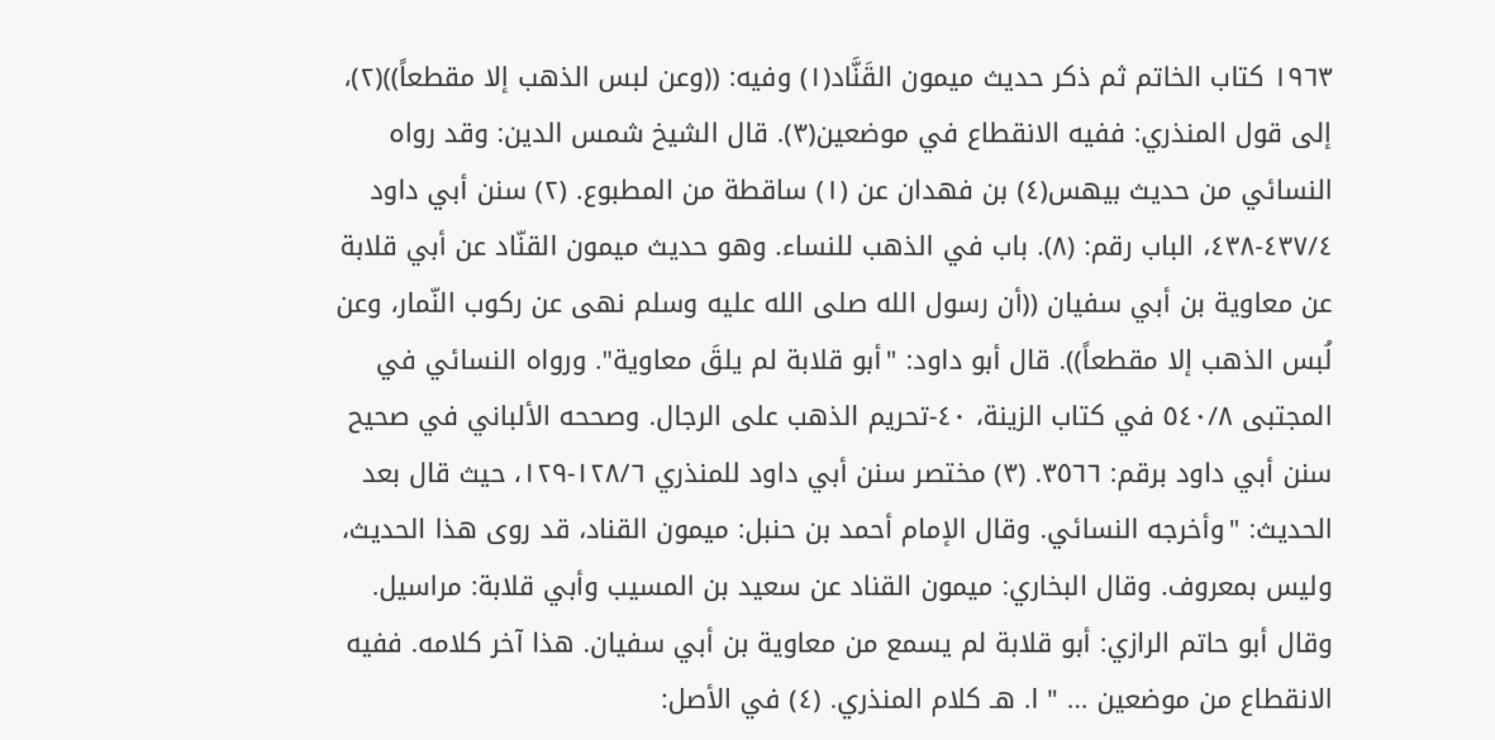١٩٦٣ كتاب الخاتم ثم ذكر حديث ميمون القَنَّاد(١) وفيه: ((وعن لبس الذهب إلا مقطعاً))(٢)، إلى قول المنذري: ففيه الانقطاع في موضعين(٣). قال الشيخ شمس الدين: وقد رواه النسائي من حديث بيهس(٤) بن فهدان عن (١) ساقطة من المطبوع. (٢) سنن أبي داود ٤٣٧/٤-٤٣٨، الباب رقم: (٨). باب في الذهب للنساء. وهو حديث ميمون القنّاد عن أبي قلابة عن معاوية بن أبي سفيان ((أن رسول الله صلى الله عليه وسلم نهى عن ركوب النّمار، وعن لُبس الذهب إلا مقطعاً)). قال أبو داود: "أبو قلابة لم يلقَ معاوية". ورواه النسائي في المجتبى ٥٤٠/٨ في كتاب الزينة، ٤٠-تحريم الذهب على الرجال. وصححه الألباني في صحيح سنن أبي داود برقم: ٣٥٦٦. (٣) مختصر سنن أبي داود للمنذري ١٢٨/٦-١٢٩، حيث قال بعد الحديث: "وأخرجه النسائي. وقال الإمام أحمد بن حنبل: ميمون القناد، قد روى هذا الحدیث، ولیس بمعروف. وقال البخاري: ميمون القناد عن سعيد بن المسيب وأبي قلابة: مراسيل. وقال أبو حاتم الرازي: أبو قلابة لم يسمع من معاوية بن أبي سفيان. هذا آخر کلامه. ففيه الانقطاع من موضعين ... " ا. هـ كلام المنذري. (٤) في الأصل: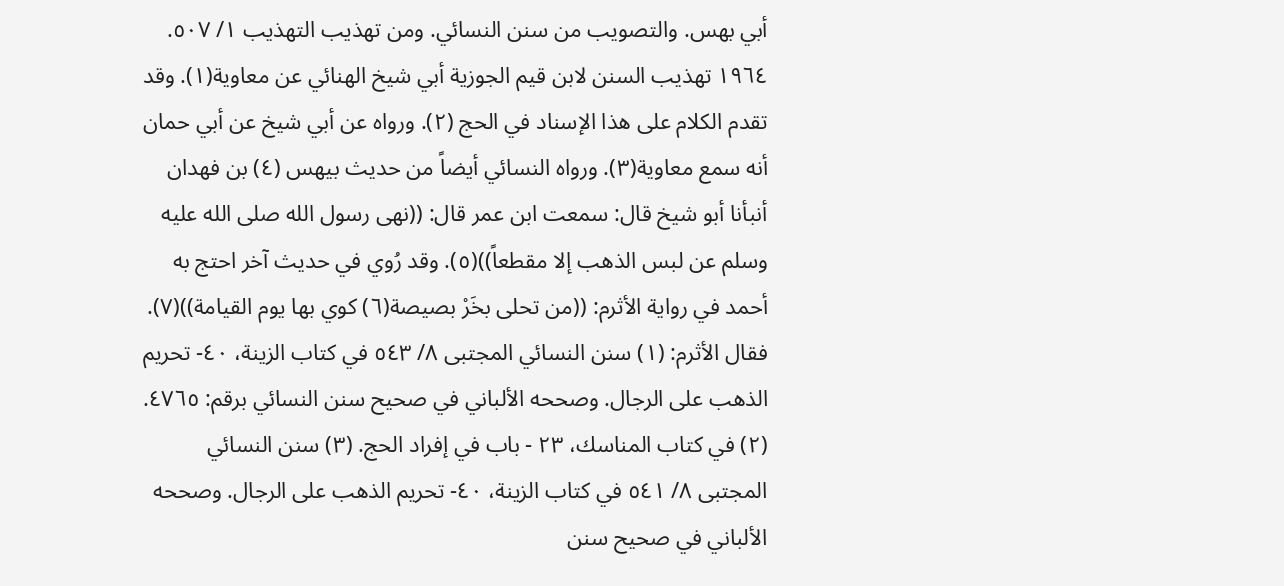أبي بهس. والتصويب من سنن النسائي. ومن تهذيب التهذيب ١/ ٥٠٧. ١٩٦٤ تهذيب السنن لابن قيم الجوزية أبي شيخ الهنائي عن معاوية(١). وقد تقدم الكلام على هذا الإسناد في الحج (٢). ورواه عن أبي شيخ عن أبي حمان أنه سمع معاوية(٣). ورواه النسائي أيضاً من حديث بيهس (٤) بن فهدان أنبأنا أبو شيخ قال: سمعت ابن عمر قال: ((نهى رسول الله صلى الله عليه وسلم عن لبس الذهب إلا مقطعاً))(٥). وقد رُوي في حديث آخر احتج به أحمد في رواية الأثرم: ((من تحلى بخَرْ بصيصة(٦) كوي بها يوم القيامة))(٧). فقال الأثرم: (١) سنن النسائي المجتبى ٨/ ٥٤٣ في كتاب الزينة، ٤٠- تحريم الذهب على الرجال. وصححه الألباني في صحيح سنن النسائي برقم: ٤٧٦٥. (٢) في كتاب المناسك، ٢٣ - باب في إفراد الحج. (٣) سنن النسائي المجتبى ٨/ ٥٤١ في كتاب الزينة، ٤٠- تحريم الذهب على الرجال. وصححه الألباني في صحيح سنن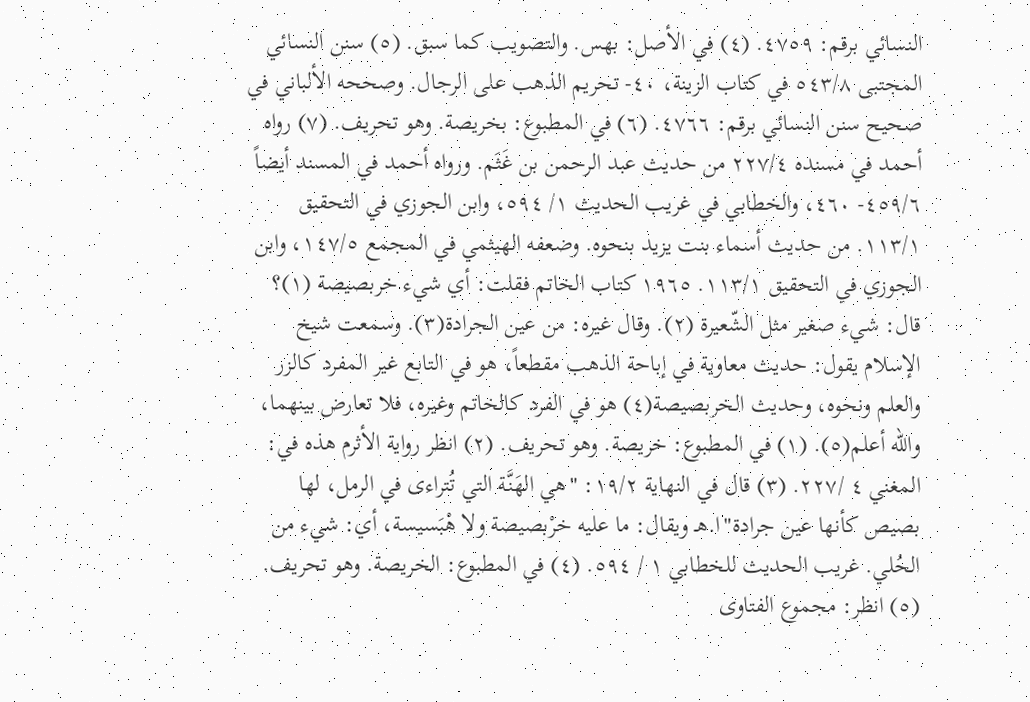النسائي برقم: ٤٧٥٩. (٤) في الأصل: بهس. والتصويب كما سبق. (٥) سنن النسائي المجتبى ٥٤٣/٨ في كتاب الزينة، ٤٠- تحريم الذهب على الرجال. وصححه الألباني في صحيح سنن النسائي برقم: ٤٧٦٦. (٦) في المطبوع: بخريصة. وهو تحريف. (٧) رواه أحمد في مسنده ٢٢٧/٤ من حديث عبد الرحمن بن غَثَم. ورواه أحمد في المسند أيضاً ٤٥٩/٦- ٤٦٠، والخطابي في غريب الحديث ١/ ٥٩٤، وابن الجوزي في التحقيق ١١٣/١. من حديث أسماء بنت يزيد بنحوه. وضعفه الهيثمي في المجمع ١٤٧/٥، وابن الجوزي في التحقيق ١١٣/١. ١٩٦٥ كتاب الخاتم فقلت: أي شيء خربصيصة (١)؟ قال: شيء صغير مثل الشّعيرة (٢). وقال غيره: من عين الجرادة(٣). وسمعت شيخ الإسلام يقول: حديث معاوية في إباحة الذهب مقطعاً، هو في التابع غير المفرد كالزر والعلم ونحوه، وحديث الخربصيصة(٤) هو في الفرد كالخاتم وغيره، فلا تعارض بينهما، والله أعلم(٥). (١) في المطبوع: خريصة. وهو تحريف. (٢) انظر رواية الأثرم هذه في: المغني ٤ /٢٢٧. (٣) قال في النهاية ١٩/٢: "هي الهَنَّة التي تُتراءى في الرمل، لها بصيص كأنها عين جرادة"ا.هـ ويقال: ما عليه خرْبصيصة ولا هْبَسيسة، أي: شيء من الحُلي. غريب الحديث للخطابي ١ / ٥٩٤. (٤) في المطبوع: الخريصة. وهو تحريف. (٥) انظر: مجموع الفتاوى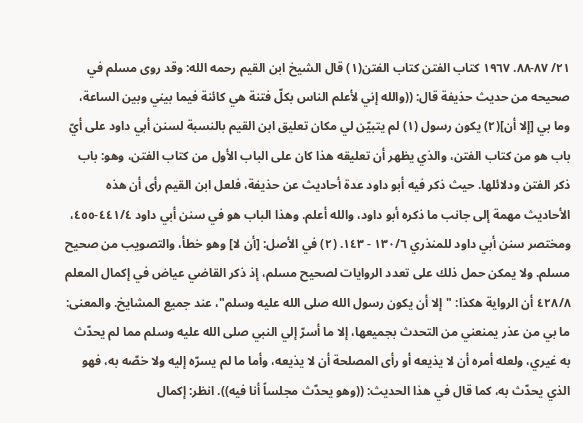٢١/ ٨٧-٨٨. ١٩٦٧ كتاب الفتن کتاب الفتن(١) قال الشيخ ابن القيم رحمه الله: وقد روى مسلم في صحيحه من حديث حذيفة قال: ((والله إني لأعلم الناس بكلّ فتنة هي كائنة فيما بيني وبين الساعة، وما بي [إلا أن](٢) يكون رسول (١) لم يتبيّن لي مكان تعليق ابن القيم بالنسبة لسنن أبي داود على أيّ باب هو من كتاب الفتن، والذي يظهر أن تعليقه هذا كان على الباب الأول من كتاب الفتن، وهو: باب ذکر الفتن ودلائلها. حيث ذكر فيه أبو داود عدة أحاديث عن حذيفة، فلعل ابن القيم رأى أن هذه الأحاديث مهمة إلى جانب ما ذكره أبو داود، والله أعلم. وهذا الباب هو في سنن أبي داود ٤٤١/٤-٤٥٥، ومختصر سنن أبي داود للمنذري ١٣٠/٦ - ١٤٣. (٢) في الأصل: [أن لا] وهو خطأ، والتصويب من صحيح مسلم. ولا يمكن حمل ذلك على تعدد الروايات لصحيح مسلم، إذ ذكر القاضي عياض في إكمال المعلم ٤٢٨/٨ أن الرواية هكذا: "إلا أن يكون رسول الله صلى الله عليه وسلم"، عند جميع المشايخ. والمعنى: ما بي من عذر يمنعني من التحدث بجميعها، إلا ما أسرّ إلي النبي صلى الله عليه وسلم مما لم يحدّث به غيري، ولعله أمره أن لا يذيعه أو رأى المصلحة أن لا یذیعه، وأما ما لم یسرّه إليه ولا خصّه به، فهو الذي يحدّث به، كما قال في هذا الحديث: ((وهو يحدّث مجلساً أنا فيه)). انظر: إكمال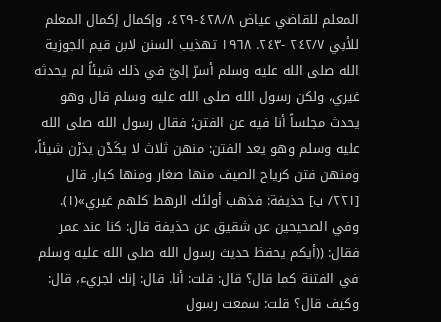المعلم للقاضي عياض ٤٢٨/٨-٤٢٩، وإكمال إكمال المعلم للأبي ٢٤٢/٧ -٢٤٣. ١٩٦٨ تهذيب السنن لابن قيم الجوزية الله صلى الله عليه وسلم أسرّ إليّ في ذلك شيئاً لم يحدثه غيري، ولكن رسول الله صلى الله عليه وسلم قال وهو يحدث مجلساً أنا فيه عن الفتن؛ فقال رسول الله صلى الله عليه وسلم وهو يعد الفتن: منهن ثلاث لا يكَدْن يذرْن شيئاً، ومنهن فتن كرياح الصيف منها صغار ومنها كبار. قال [٢٢١/ ب] حذيفة: فذهب أولئك الرهط كلهم غیري»(١). وفي الصحيحين عن شقيق عن حذيفة قال: كنا عند عمر فقال: ((أيكم يحفظ حديث رسول الله صلى الله عليه وسلم في الفتنة كما قال؟ قال: قلت: أنا. قال: إنك لجريء، قال: وكيف قال؟ قلت: سمعت رسول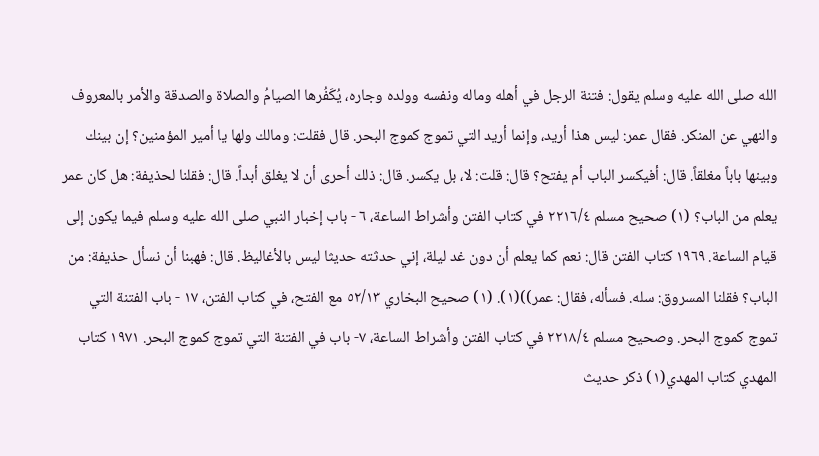الله صلى الله عليه وسلم يقول: فتنة الرجل في أهله وماله ونفسه وولده وجاره، يُكَفُرها الصيامُ والصلاة والصدقة والأمر بالمعروف والنهي عن المنكر. فقال عمر: ليس هذا أريد، وإنما أريد التي تموج كموج البحر. قال فقلت: ومالك ولها يا أمير المؤمنين؟ إن بينك وبينها باباً مغلقاً. قال: أفیکسر الباب أم يفتح؟ قال: قلت: لا، بل يكسر. قال: ذلك أحرى أن لا يغلق أبداً. قال: فقلنا لحذيفة: هل كان عمر يعلم من الباب؟ (١) صحيح مسلم ٢٢١٦/٤ في كتاب الفتن وأشراط الساعة، ٦ - باب إخبار النبي صلى الله عليه وسلم فيما يكون إلى قيام الساعة. ١٩٦٩ كتاب الفتن قال: نعم کما یعلم أن دون غد ليلة، إني حدثته حديثا ليس بالأغاليظ. قال: فهبنا أن نسأل حذيفة: من الباب؟ فقلنا المسروق: سله. فسأله، فقال: عمر))(١). (١) صحيح البخاري ٥٢/١٣ مع الفتح، في كتاب الفتن، ١٧ - باب الفتنة التي تموج کموج البحر. وصحيح مسلم ٢٢١٨/٤ في كتاب الفتن وأشراط الساعة، ٧- باب في الفتنة التي تموج کموج البحر. ١٩٧١ كتاب المهدي كتاب المهدي(١) ذکر حديث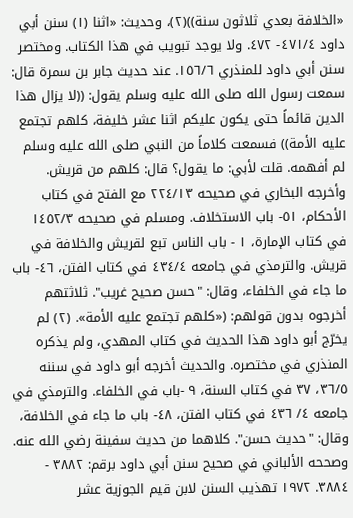«الخلافة بعدي ثلاثون سنة))(٢)، وحديث: «اثنا (١) سنن أبي داود ٤٧١/٤- ٤٧٢. ولا يوجد تبويب في هذا الكتاب. ومختصر سنن أبي داود للمنذري ١٥٦/٦. عند حديث جابر بن سمرة قال: سمعت رسول الله صلى الله عليه وسلم يقول: ((لا يزال هذا الدين قائماً حتى يكون عليكم اثنا عشر خليفة، كلهم تجتمع عليه الأمة)) فسمعت كلاماً من النبي صلى الله عليه وسلم لم أفهمه. قلت لأبي: ما يقول؟ قال: كلهم من قريش. وأخرجه البخاري في صحيحه ٢٢٤/١٣ مع الفتح في كتاب الأحكام، ٥١- باب الاستخلاف. ومسلم في صحيحه ١٤٥٢/٣ في كتاب الإمارة، ١ - باب الناس تبع لقريش والخلافة في قریش. والترمذي في جامعه ٤٣٤/٤ في كتاب الفتن، ٤٦- باب ما جاء في الخلفاء، وقال: "حسن صحيح غريب". ثلاثتهم أخرجوه بدون قولهم: («كلهم تجتمع عليه الأمة». (٢) لم يخرّج أبو داود هذا الحديث في كتاب المهدي، ولم يذكره المنذري في مختصره. والحديث أخرجه أبو داود في سننه ٣٦/٥، ٣٧ في كتاب السنة، ٩ -باب في الخلفاء. والترمذي في جامعه ٤/ ٤٣٦ في كتاب الفتن، ٤٨- باب ما جاء في الخلافة، وقال: "حديث حسن". كلاهما من حدیث سفينة رضي الله عنه. وصححه الألباني في صحيح سنن أبي داود برقم: ٣٨٨٢ - ٣٨٨٤. ١٩٧٢ تهذيب السنن لابن قيم الجوزية عشر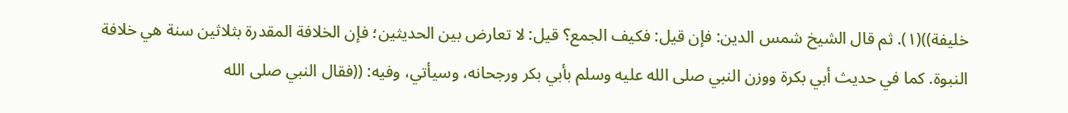خليفة))(١). ثم قال الشيخ شمس الدين: فإن قيل: فكيف الجمع؟ قيل: لا تعارض بين الحديثين؛ فإن الخلافة المقدرة بثلاثين سنة هي خلافة النبوة. كما في حديث أبي بكرة ووزن النبي صلى الله عليه وسلم بأبي بكر ورجحانه، وسيأتي، وفيه: ((فقال النبي صلى الله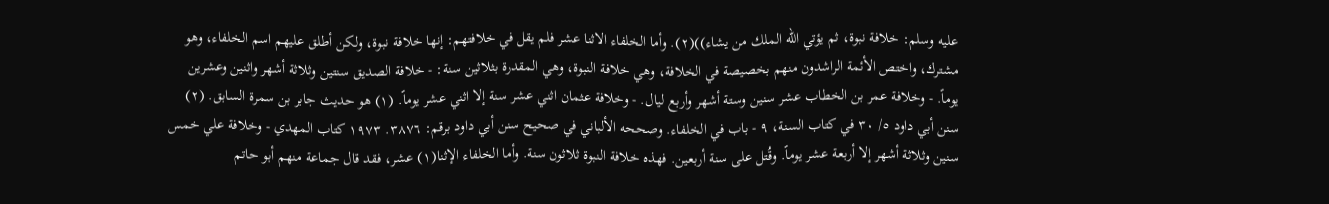عليه وسلم: خلافة نبوة، ثم يؤتي الله الملك من يشاء))(٢). وأما الخلفاء الاثنا عشر فلم يقل في خلافتهم: إنها خلافة نبوة، ولكن أطلق عليهم اسم الخلفاء، وهو مشترك، واختص الأئمة الراشدون منهم بخصيصة في الخلافة، وهي خلافة النبوة، وهي المقدرة بثلاثين سنة: - خلافة الصديق سنتين وثلاثة أشهر واثنين وعشرين يوماً. - وخلافة عمر بن الخطاب عشر سنين وستة أشهر وأربع ليال. - وخلافة عثمان اثني عشر سنة إلا اثني عشر يوماً. (١) هو حديث جابر بن سمرة السابق. (٢) سنن أبي داود ٥/ ٣٠ في كتاب السنة، ٩ - باب في الخلفاء. وصححه الألباني في صحيح سنن أبي داود برقم: ٣٨٧٦. ١٩٧٣ كتاب المهدي - وخلافة علي خمس سنين وثلاثة أشهر إلا أربعة عشر يوماً. وقُتل على سنة أربعين. فهذه خلافة النبوة ثلاثون سنة. وأما الخلفاء الإثنا(١) عشر، فقد قال جماعة منهم أبو حاتم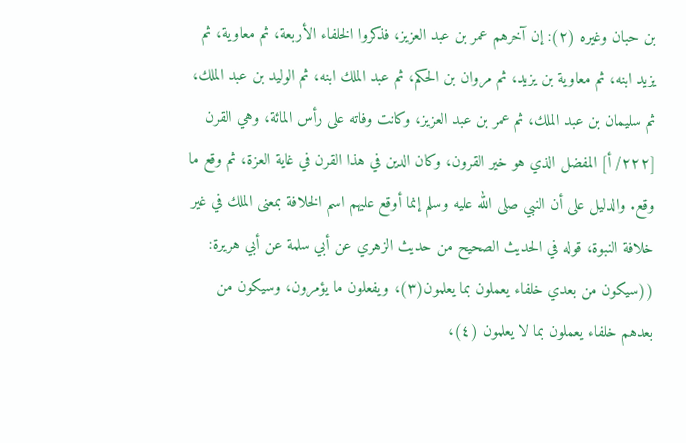بن حبان وغيره (٢): إن آخرهم عمر بن عبد العزيز، فذكروا الخلفاء الأربعة، ثم معاوية، ثم يزيد ابنه، ثم معاوية بن يزيد، ثم مروان بن الحكم، ثم عبد الملك ابنه، ثم الوليد بن عبد الملك، ثم سليمان بن عبد الملك، ثم عمر بن عبد العزيز، وكانت وفاته على رأس المائة، وهي القرن [٢٢٢/ أ] المفضل الذي هو خير القرون، وكان الدين في هذا القرن في غاية العزة، ثم وقع ما وقع. والدليل على أن النبي صلى الله عليه وسلم إنما أوقع عليهم اسم الخلافة بمعنى الملك في غير خلافة النبوة، قوله في الحديث الصحيح من حديث الزهري عن أبي سلمة عن أبي هريرة: ((سيكون من بعدي خلفاء يعملون بما يعلمون(٣)، ويفعلون ما يؤمرون، وسيكون من بعدهم خلفاء يعملون بما لا يعلمون (٤)،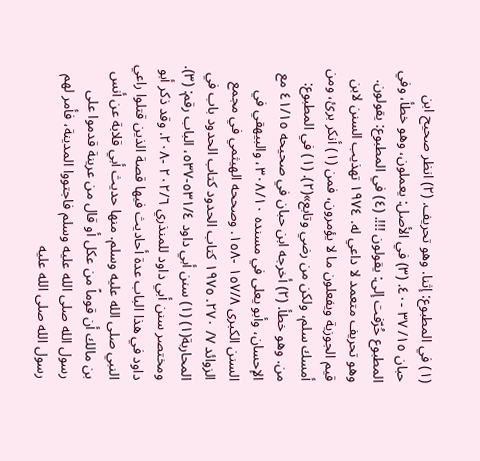(١) في المطبوع: إثنا. وهو تحريف. (٢) انظر صحيح ابن حبان ١٥/ ٣٧ -٤٠. (٣) في الأصل: يعملون، وهو خطأ، وفي المطبوع حُرّفت إلى: يقولون !!!. (٤) في المطبوع: يقولون. وهو تحريف متعمد لا داعي له. ١٩٧٤ تهذيب السنن لابن قيم الجوزية ويفعلون ما لا يؤمرون، فمن (١) أنكر برئ، ومن أمسك سلم، ولکن من رضي وتابع»(٢). (١) في المطبوع: من. وهو خطأ. (٢) أخرجه ابن حبان في صحيحه ٤١/١٥ مع الإحسان، وأبو يعلى في مسنده ٣٠٨/١٠، والبيهقي في السنن الكبرى ١٥٧/٨ -١٥٨. وصححه الهيثمي في مجمع الزوائد ٧/ ٢٧٠. ١٩٧٥ كتاب الحدود كتاب الحدود باب في المحاربة(١) (١) سنن أبي داود ٥٣١/٤-٥٣٧، الباب رقم: (٣). ومختصر سنن أبي داود للمنذري ٢٠٢/٦ -٢٠٨. وقد ذكر أبو داود في هذا الباب عدة أحاديث فيها قصة الذين قتلوا راعي النبي صلی الله عليه وسلم. منها حديث أبي قلابة عن أنس بن مالك أن قوماً من عكل أو قال من عرينة قدموا على رسول الله صلى الله عليه وسلم فاجتووا المدينة، فأمر لهم رسول الله صلى الله عليه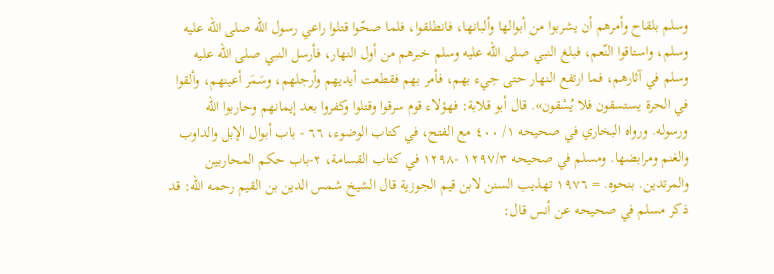وسلم بلقاح وأمرهم أن يشربوا من أبوالها وألبانها، فانطلقوا، فلما صحّوا قتلوا راعي رسول الله صلى الله عليه وسلم، واستاقوا النّعم، فبلغ النبي صلى الله عليه وسلم خبرهم من أول النهار، فأرسل النبي صلى الله عليه وسلم في آثارهم، فما ارتفع النهار حتى جيء بهم، فأمر بهم فقطعت أيديهم وأرجلهم، وسَمَر أعينهم، وألقوا في الحرة يستسقون فلا يُسْقون». قال أبو قلابة: فهؤلاء قوم سرقوا وقتلوا وكفروا بعد إيمانهم وحاربوا الله ورسوله. ورواه البخاري في صحيحه ١/ ٤٠٠ مع الفتح، في كتاب الوضوء، ٦٦ - باب أبوال الإبل والداوب والغنم ومرابضها. ومسلم في صحيحه ١٢٩٧/٣ -١٢٩٨ في كتاب القسامة، ٢-باب حكم المحاربين والمرتدين. بنحوه. = ١٩٧٦ تهذيب السنن لابن قيم الجوزية قال الشیخ شمس الدين بن القيم رحمه الله: قد ذكر مسلم في صحيحه عن أنس قال: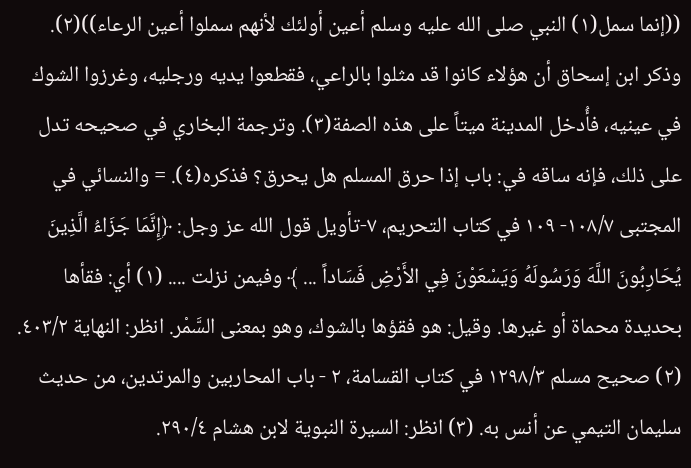((إنما سمل(١) النبي صلى الله عليه وسلم أعين أولئك لأنهم سملوا أعين الرعاء))(٢). وذكر ابن إسحاق أن هؤلاء كانوا قد مثلوا بالراعي، فقطعوا يديه ورجليه، وغرزوا الشوك في عينيه، فأُدخل المدينة ميتاً على هذه الصفة(٣). وترجمة البخاري في صحيحه تدل على ذلك، فإنه ساقه في: باب إذا حرق المسلم هل يحرق؟ فذكره(٤). = والنسائي في المجتبى ١٠٨/٧- ١٠٩ في كتاب التحريم، ٧-تأويل قول الله عز وجل: ﴿إِنَّمَا جَزَاءُ الَّذِينَ يُحَارِبُونَ اللَّهَ وَرَسُولَهُ وَيَسْعَوْنَ فِي الأَرْضِ فَسَاداً ... ﴾ وفيمن نزلت .... (١) أي: فقأها بحديدة محماة أو غيرها. وقيل: هو فقؤها بالشوك، وهو بمعنى السَّمْر. انظر: النهاية ٤٠٣/٢. (٢) صحيح مسلم ١٢٩٨/٣ في كتاب القسامة، ٢ - باب المحاربين والمرتدين، من حدیث سليمان التيمي عن أنس به. (٣) انظر: السيرة النبوية لابن هشام ٢٩٠/٤.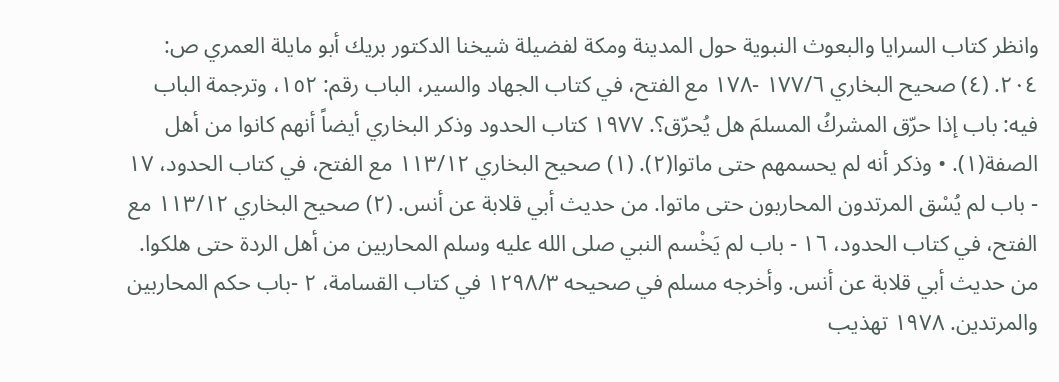وانظر كتاب السرايا والبعوث النبوية حول المدينة ومكة لفضيلة شيخنا الدكتور بريك أبو مايلة العمري ص: ٢٠٤. (٤) صحيح البخاري ١٧٧/٦ -١٧٨ مع الفتح، في كتاب الجهاد والسير، الباب رقم: ١٥٢، وترجمة الباب فيه: باب إذا حرّق المشركُ المسلمَ هل يُحرّق؟. ١٩٧٧ كتاب الحدود وذكر البخاري أيضاً أنهم كانوا من أهل الصفة(١). • وذكر أنه لم يحسمهم حتى ماتوا(٢). (١) صحيح البخاري ١١٣/١٢ مع الفتح، في كتاب الحدود، ١٧ - باب لم يُسْق المرتدون المحاربون حتى ماتوا. من حديث أبي قلابة عن أنس. (٢) صحيح البخاري ١١٣/١٢ مع الفتح، في كتاب الحدود، ١٦ - باب لم يَخْسم النبي صلى الله عليه وسلم المحاربين من أهل الردة حتى هلكوا. من حديث أبي قلابة عن أنس. وأخرجه مسلم في صحيحه ١٢٩٨/٣ في كتاب القسامة، ٢ -باب حكم المحاربين والمرتدين. ١٩٧٨ تهذيب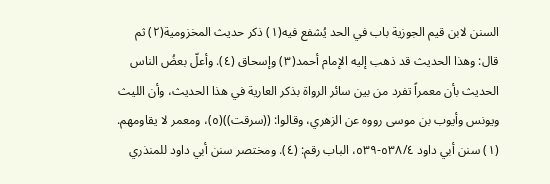السنن لابن قيم الجوزية باب في الحد یُشفع فیه(١) ذكر حديث المخزومية(٢) ثم قال: وهذا الحديث قد ذهب إليه الإمام أحمد(٣) وإسحاق (٤). وأعلّ بعضُ الناس الحديث بأن معمراً تفرد من بين سائر الرواة بذكر العارية في هذا الحديث، وأن الليث ويونس وأيوب بن موسى رووه عن الزهري، وقالوا: ((سرقت))(٥)، ومعمر لا يقاومهم. (١) سنن أبي داود ٥٣٨/٤-٥٣٩، الباب رقم: (٤). ومختصر سنن أبي داود للمنذري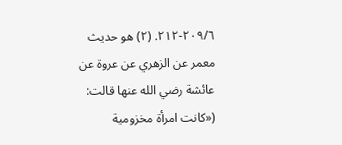٢٠٩/٦-٢١٢. (٢) هو حديث معمر عن الزهري عن عروة عن عائشة رضي الله عنها قالت: («كانت امرأة مخزومية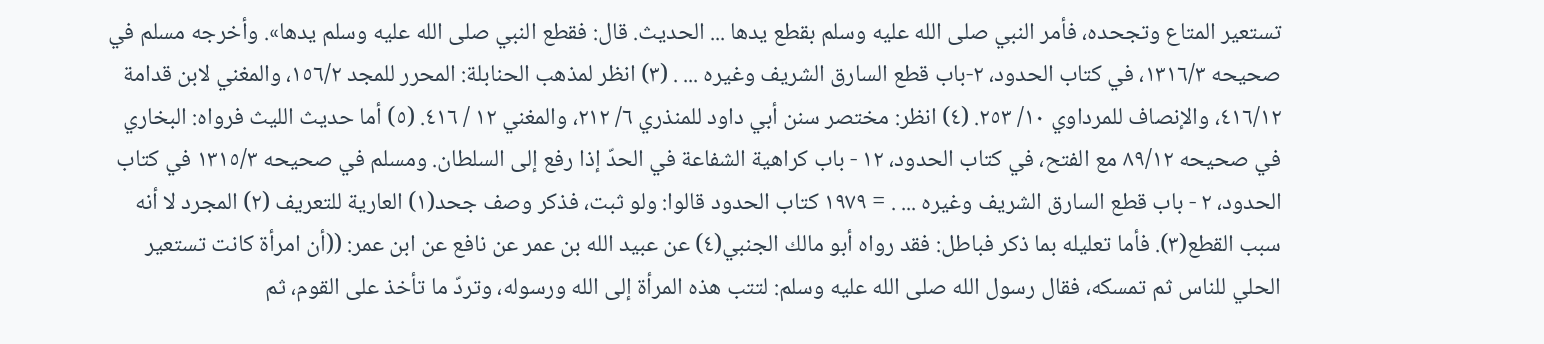تستعير المتاع وتجحده، فأمر النبي صلى الله عليه وسلم بقطع يدها ... الحديث. قال: فقطع النبي صلى الله عليه وسلم يدها». وأخرجه مسلم في صحيحه ١٣١٦/٣، في كتاب الحدود، ٢-باب قطع السارق الشريف وغيره ... . (٣) انظر لمذهب الحنابلة: المحرر للمجد ١٥٦/٢، والمغني لابن قدامة ٤١٦/١٢، والإنصاف للمرداوي ١٠/ ٢٥٣. (٤) انظر: مختصر سنن أبي داود للمنذري ٦/ ٢١٢، والمغني ١٢ / ٤١٦. (٥) أما حديث الليث فرواه: البخاري في صحيحه ٨٩/١٢ مع الفتح، في كتاب الحدود، ١٢ - باب كراهية الشفاعة في الحدّ إذا رفع إلى السلطان. ومسلم في صحيحه ١٣١٥/٣ في كتاب الحدود، ٢ - باب قطع السارق الشریف وغيره ... . = ١٩٧٩ كتاب الحدود قالوا: ولو ثبت، فذكر وصف جحد(١) العارية للتعريف (٢) المجرد لا أنه سبب القطع(٣). فأما تعليله بما ذكر فباطل: فقد رواه أبو مالك الجنبي(٤) عن عبيد الله بن عمر عن نافع عن ابن عمر: ((أن امرأة كانت تستعير الحلي للناس ثم تمسكه، فقال رسول الله صلى الله عليه وسلم: لتتب هذه المرأة إلى الله ورسوله، وتردّ ما تأخذ على القوم، ثم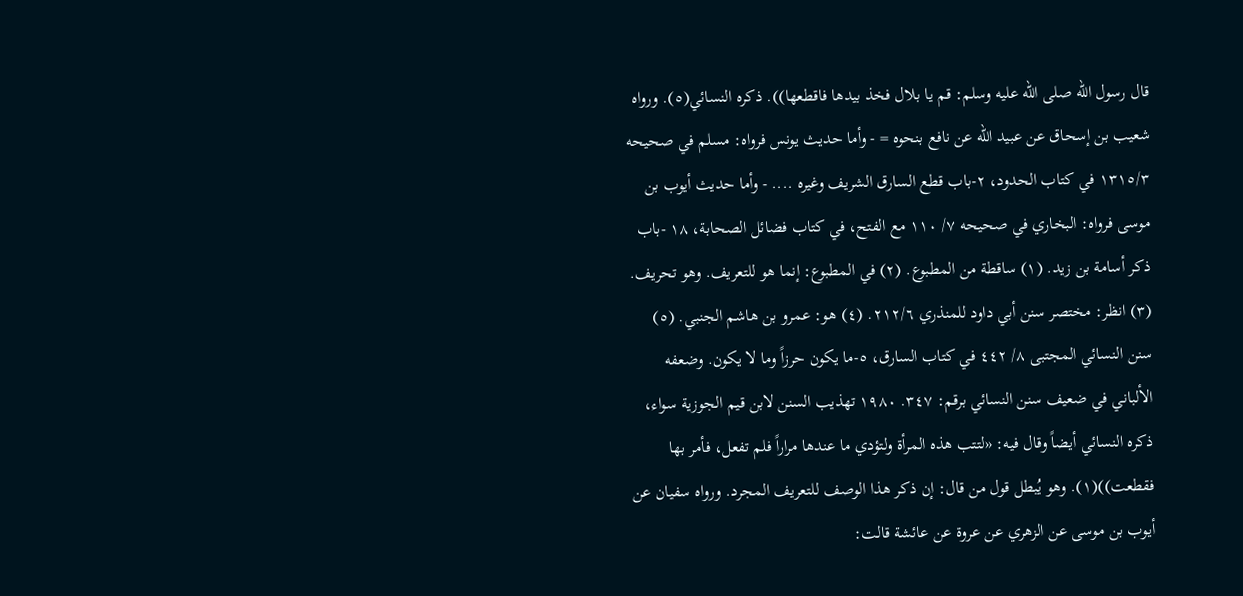قال رسول الله صلى الله عليه وسلم: قم يا بلال فخذ بيدها فاقطعها)). ذكره النسائي(٥). ورواه شعيب بن إسحاق عن عبيد الله عن نافع بنحوه = - وأما حديث يونس فرواه: مسلم في صحيحه ١٣١٥/٣ في كتاب الحدود، ٢-باب قطع السارق الشريف وغيره .... - وأما حديث أيوب بن موسى فرواه: البخاري في صحيحه ٧/ ١١٠ مع الفتح، في کتاب فضائل الصحابة، ١٨ -باب ذکر أسامة بن زيد. (١) ساقطة من المطبوع. (٢) في المطبوع: إنما هو للتعريف. وهو تحريف. (٣) انظر: مختصر سنن أبي داود للمنذري ٢١٢/٦. (٤) هو: عمرو بن هاشم الجنبي. (٥) سنن النسائي المجتبى ٨/ ٤٤٢ في كتاب السارق، ٥-ما يكون حرزاً وما لا یکون. وضعفه الألباني في ضعيف سنن النسائي برقم: ٣٤٧. ١٩٨٠ تهذيب السنن لابن قيم الجوزية سواء، ذكره النسائي أيضاً وقال فيه: «لتتب هذه المرأة ولتؤدي ما عندها مراراً فلم تفعل، فأمر بها فقطعت))(١). وهو يُبطل قول من قال: إن ذكر هذا الوصف للتعريف المجرد. ورواه سفيان عن أيوب بن موسى عن الزهري عن عروة عن عائشة قالت: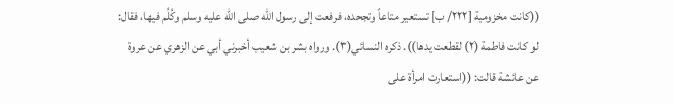((كانت مخزومية [٢٢٢/ ب] تستعير متاعاً وتجحده، فرفعت إلى رسول الله صلى الله عليه وسلم وكُلُم فيها، فقال: لو كانت فاطمة (٢) لقطعت يدها)). ذكره النسائي(٣). ورواه بشر بن شعيب أخبرني أبي عن الزهري عن عروة عن عائشة قالت: ((استعارت امرأة على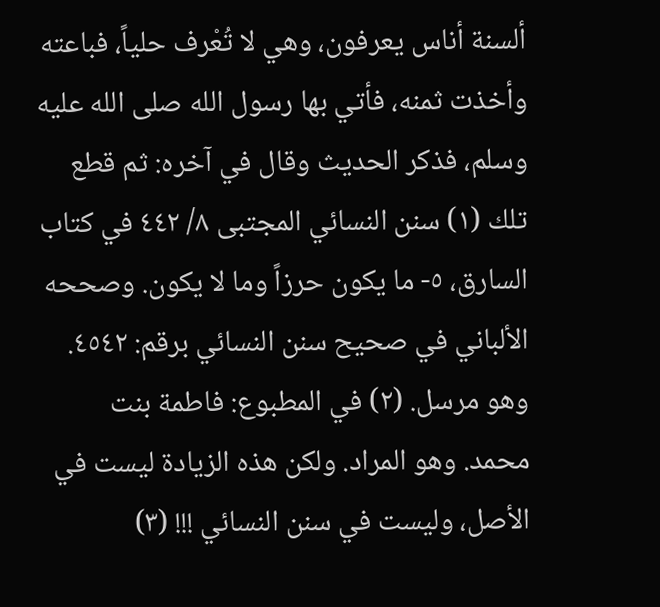ألسنة أناس يعرفون، وهي لا تُعْرف حلياً، فباعته وأخذت ثمنه، فأتي بها رسول الله صلى الله عليه وسلم، فذكر الحديث وقال في آخره: ثم قطع تلك (١) سنن النسائي المجتبى ٨/ ٤٤٢ في كتاب السارق، ٥- ما يكون حرزاً وما لا يكون. وصححه الألباني في صحيح سنن النسائي برقم: ٤٥٤٢. وهو مرسل. (٢) في المطبوع: فاطمة بنت محمد. وهو المراد. ولكن هذه الزيادة ليست في الأصل، وليست في سنن النسائي !!! (٣)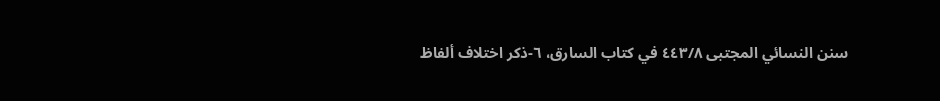سنن النسائي المجتبى ٤٤٣/٨ في كتاب السارق، ٦-ذكر اختلاف ألفاظ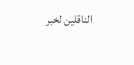الناقلين لخبر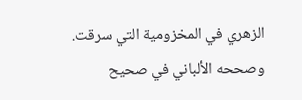الزهري في المخزومية التي سرقت. وصححه الألباني في صحيح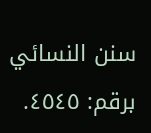سنن النسائي برقم: ٤٥٤٥.